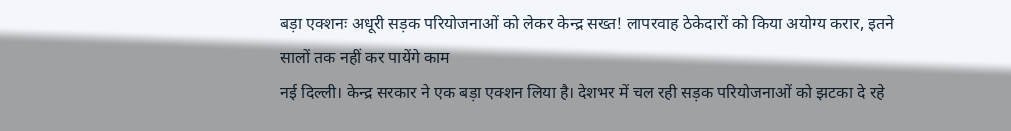बड़ा एक्शनः अधूरी सड़क परियोजनाओं को लेकर केन्द्र सख्त! लापरवाह ठेकेदारों को किया अयोग्य करार, इतने सालों तक नहीं कर पायेंगे काम
नई दिल्ली। केन्द्र सरकार ने एक बड़ा एक्शन लिया है। देशभर में चल रही सड़क परियोजनाओं को झटका दे रहे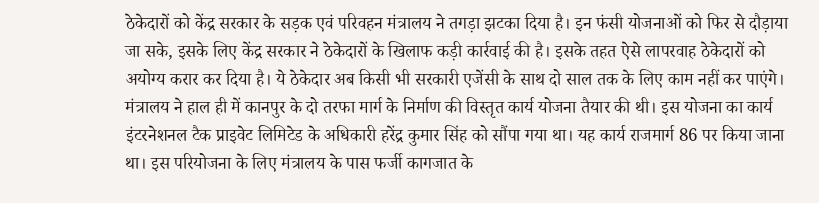ठेकेदारों को केंद्र सरकार के सड़क एवं परिवहन मंत्रालय ने तगड़ा झटका दिया है। इन फंसी योजनाओं को फिर से दौड़ाया जा सके, इसके लिए केंद्र सरकार ने ठेकेदारों के खिलाफ कड़ी कार्रवाई की है। इसके तहत ऐसे लापरवाह ठेकेदारों को अयोग्य करार कर दिया है। ये ठेकेदार अब किसी भी सरकारी एजेंसी के साथ दो साल तक के लिए काम नहीं कर पाएंगे।
मंत्रालय ने हाल ही में कानपुर के दो तरफा मार्ग के निर्माण की विस्तृत कार्य योजना तैयार की थी। इस योजना का कार्य इंटरनेशनल टैक प्राइवेट लिमिटेड के अधिकारी हरेंद्र कुमार सिंह को सौंपा गया था। यह कार्य राजमार्ग 86 पर किया जाना था। इस परियोजना के लिए मंत्रालय के पास फर्जी कागजात के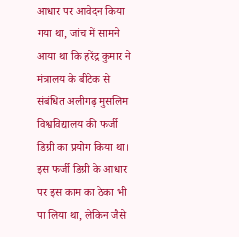आधार पर आवेदन किया गया था, जांच में सामने आया था कि हरेंद्र कुमार ने मंत्रालय के बीटेक से संबंधित अलीगढ़ मुसलिम विश्वविद्यालय की फर्जी डिग्री का प्रयोग किया था।
इस फर्जी डिग्री के आधार पर इस काम का ठेका भी पा लिया था, लेकिन जैसे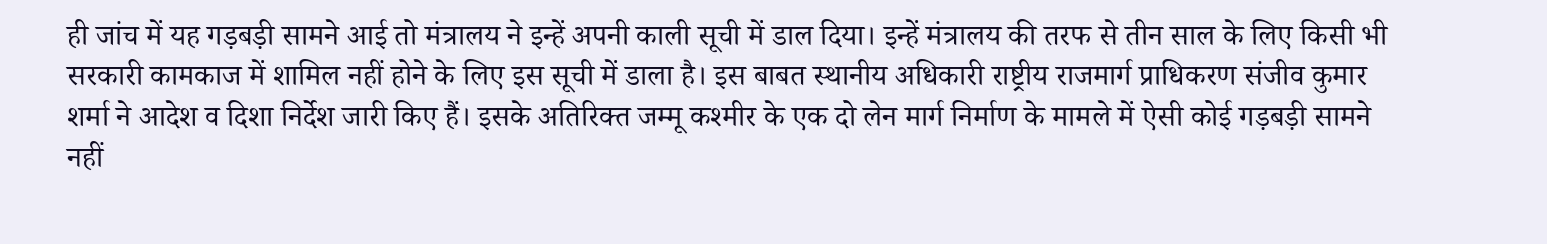ही जांच में यह गड़बड़ी सामने आई तो मंत्रालय ने इन्हें अपनी काली सूची में डाल दिया। इन्हें मंत्रालय की तरफ से तीन साल के लिए किसी भी सरकारी कामकाज में शामिल नहीं होने के लिए इस सूची में डाला है। इस बाबत स्थानीय अधिकारी राष्ट्रीय राजमार्ग प्राधिकरण संजीव कुमार शर्मा ने आदेश व दिशा निर्देश जारी किए हैं। इसके अतिरिक्त जम्मू कश्मीर के एक दो लेन मार्ग निर्माण के मामले में ऐसी कोई गड़बड़ी सामने नहीं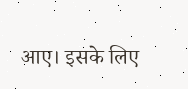आए। इसके लिए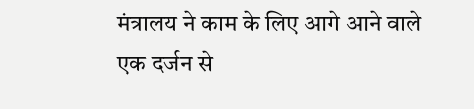मंत्रालय ने काम के लिए आगे आने वाले एक दर्जन से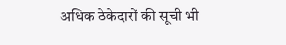अधिक ठेकेदारों की सूची भी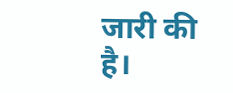जारी की है।